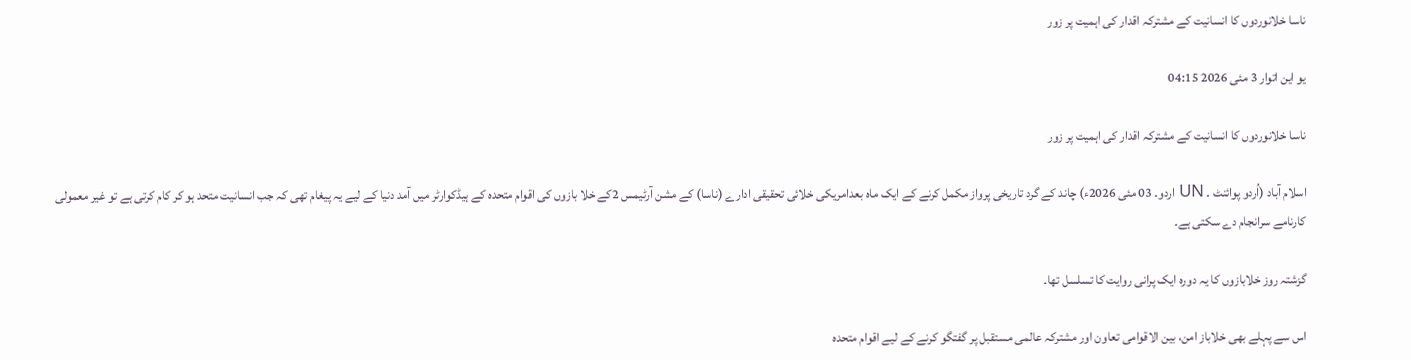ناسا خلانوردوں کا انسانیت کے مشترکہ اقدار کی اہمیت پر زور

یو این اتوار 3 مئی 2026 04:15

ناسا خلانوردوں کا انسانیت کے مشترکہ اقدار کی اہمیت پر زور

اسلام آباد (اُردو پوائنٹ ۔ UN اردو۔ 03 مئی 2026ء) چاند کے گرد تاریخی پرواز مکمل کرنے کے ایک ماہ بعدامریکی خلائی تحقیقی ادارے (ناسا) کے مشن آرٹیمس 2کے خلا بازوں کی اقوام متحدہ کے ہیڈکوارٹر میں آمد دنیا کے لیے یہ پیغام تھی کہ جب انسانیت متحد ہو کر کام کرتی ہے تو غیر معمولی کارنامے سرانجام دے سکتی ہے۔

گزشتہ روز خلابازوں کا یہ دورہ ایک پرانی روایت کا تسلسل تھا۔

اس سے پہلے بھی خلاباز امن، بین الاقوامی تعاون اور مشترکہ عالمی مستقبل پر گفتگو کرنے کے لیے اقوام متحدہ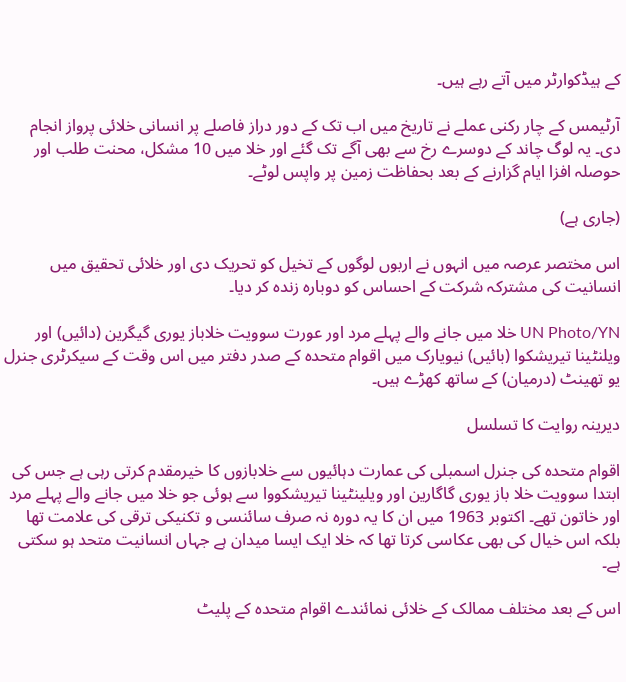کے ہیڈکوارٹر میں آتے رہے ہیں۔

آرٹیمس کے چار رکنی عملے نے تاریخ میں اب تک کے دور دراز فاصلے پر انسانی خلائی پرواز انجام دی۔ یہ لوگ چاند کے دوسرے رخ سے بھی آگے تک گئے اور خلا میں 10 مشکل، محنت طلب اور حوصلہ افزا ایام گزارنے کے بعد بحفاظت زمین پر واپس لوٹے۔

(جاری ہے)

اس مختصر عرصہ میں انہوں نے اربوں لوگوں کے تخیل کو تحریک دی اور خلائی تحقیق میں انسانیت کی مشترکہ شرکت کے احساس کو دوبارہ زندہ کر دیا۔

UN Photo/YN خلا میں جانے والے پہلے مرد اور عورت سوویت خلاباز یوری گیگرین (دائیں) اور ویلنٹینا تیریشکوا (بائیں) نیویارک میں اقوام متحدہ کے صدر دفتر میں اس وقت کے سیکرٹری جنرل یو تھینٹ (درمیان) کے ساتھ کھڑے ہیں۔

دیرینہ روایت کا تسلسل

اقوام متحدہ کی جنرل اسمبلی کی عمارت دہائیوں سے خلابازوں کا خیرمقدم کرتی رہی ہے جس کی ابتدا سوویت خلا باز یوری گاگارین اور ویلینٹینا تیریشکووا سے ہوئی جو خلا میں جانے والے پہلے مرد اور خاتون تھے۔ اکتوبر 1963 میں ان کا یہ دورہ نہ صرف سائنسی و تکنیکی ترقی کی علامت تھا بلکہ اس خیال کی بھی عکاسی کرتا تھا کہ خلا ایک ایسا میدان ہے جہاں انسانیت متحد ہو سکتی ہے۔

اس کے بعد مختلف ممالک کے خلائی نمائندے اقوام متحدہ کے پلیٹ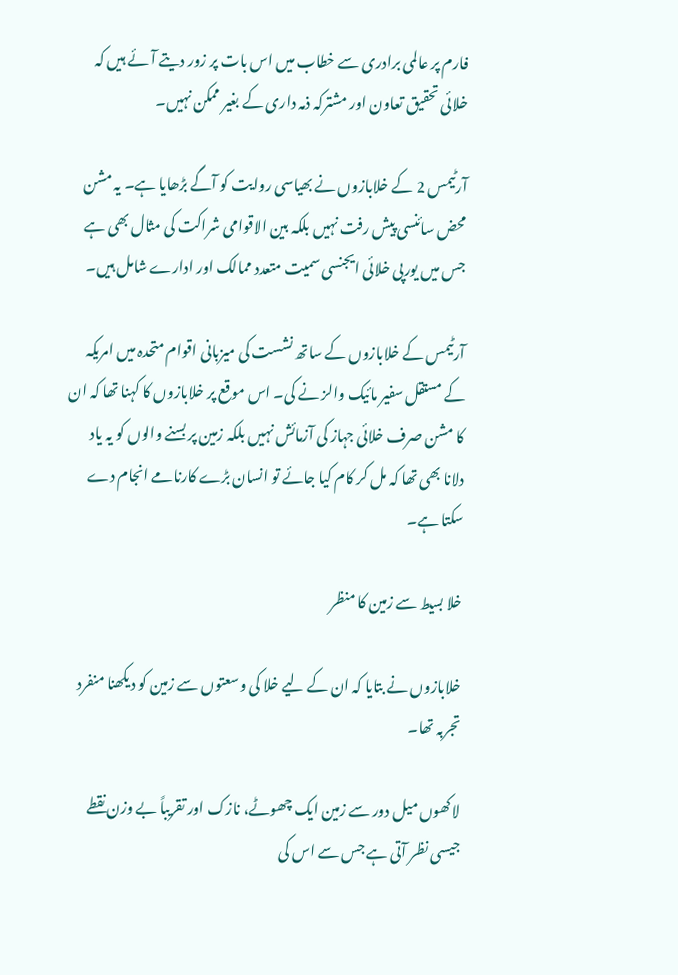فارم پر عالمی برادری سے خطاب میں اس بات پر زور دیتے آئے ہیں کہ خلائی تحقیق تعاون اور مشترکہ ذمہ داری کے بغیر ممکن نہیں۔

آرٹیمس 2 کے خلابازوں نے بھیاسی روایت کو آگے بڑھایا ہے۔ یہ مشن محض سائنسی پیش رفت نہیں بلکہ بین الاقوامی شراکت کی مثال بھی ہے جس میں یورپی خلائی ایجنسی سمیت متعدد ممالک اور ادارے شامل ہیں۔

آرٹیمس کے خلابازوں کے ساتھ نشست کی میزبانی اقوام متحدہ میں امریکہ کے مستقل سفیر مائیک والز نے کی۔ اس موقع پر خلابازوں کا کہنا تھا کہ ان کا مشن صرف خلائی جہاز کی آزمائش نہیں بلکہ زمین پر بسنے والوں کو یہ یاد دلانا بھی تھا کہ مل کر کام کیا جائے تو انسان بڑے کارنامے انجام دے سکتا ہے۔

خلا بسیط سے زمین کا منظر

خلابازوں نے بتایا کہ ان کے لیے خلا کی وسعتوں سے زمین کو دیکھنا منفرد تجربہ تھا۔

لاکھوں میل دور سے زمین ایک چھوٹے، نازک اور تقریباً بے وزن نقطے جیسی نظر آتی ہے جس سے اس کی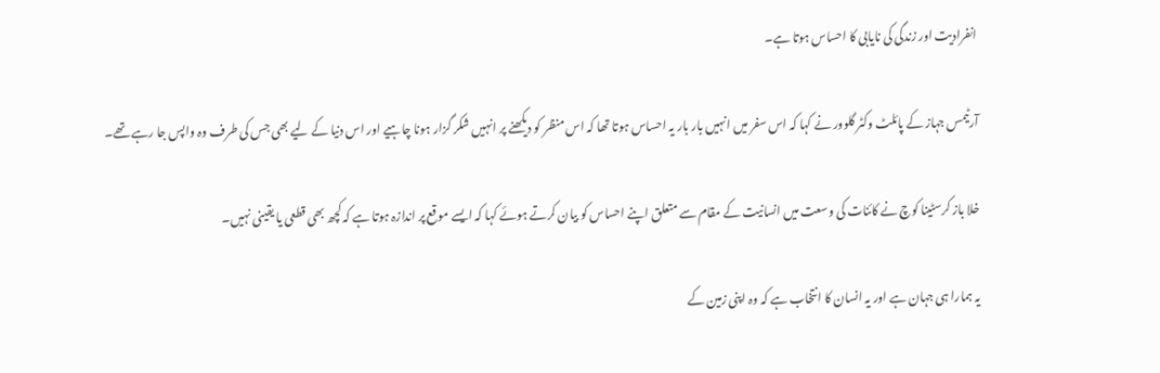انفرادیت اور زندگی کی نایابی کا احساس ہوتا ہے۔

آرٹیمس جہاز کے پائلٹ وکٹر گلوور نے کہا کہ اس سفر میں انہیں بار بار یہ احساس ہوتا تھا کہ اس منظر کو دیکھنے پر انہیں شکر گزار ہونا چاہیے اور اس دنیا کے لیے بھی جس کی طرف وہ واپس جا رہے تھے۔

خلا باز کرسٹینا کوچ نے کائنات کی وسعت میں انسانیت کے مقام سے متعلق اپنے احساس کو بیان کرتے ہوئے کہا کہ ایسے موقع پر اندازہ ہوتا ہے کہ کچھ بھی قطعی یا یقینی نہیں۔

یہ ہمارا ہی جہان ہے اور یہ انسان کا انتخاب ہے کہ وہ اپنی زمین کے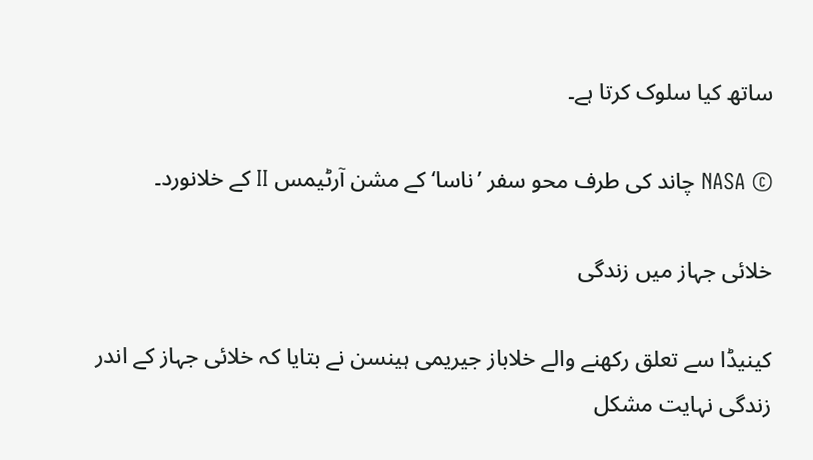ساتھ کیا سلوک کرتا ہے۔

© NASA چاند کی طرف محو سفر ’ناسا‘ کے مشن آرٹیمس II کے خلانورد۔

خلائی جہاز میں زندگی

کینیڈا سے تعلق رکھنے والے خلاباز جیریمی ہینسن نے بتایا کہ خلائی جہاز کے اندر زندگی نہایت مشکل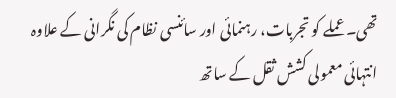تھی۔ عملے کو تجربات، رہنمائی اور سائنسی نظام کی نگرانی کے علاوہ انتہائی معمولی کشش ثقل کے ساتھ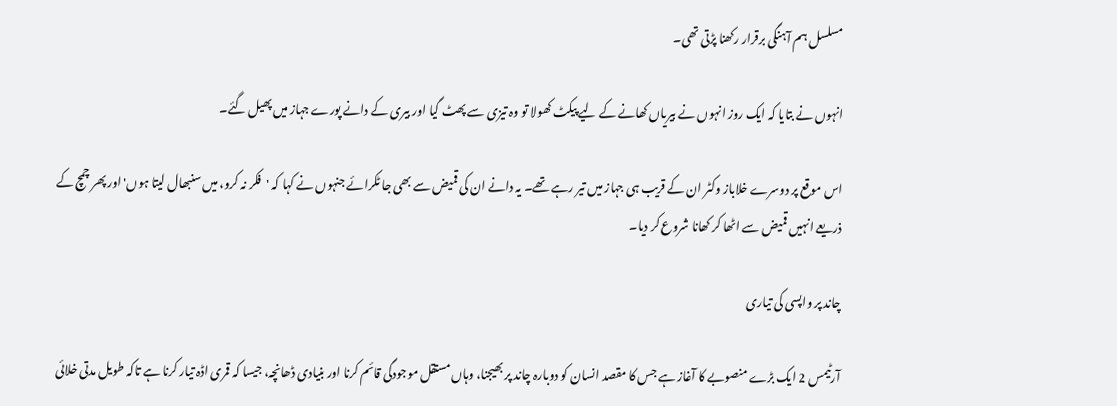مسلسل ہم آہنگی برقرار رکھنا پڑتی تھی۔

انہوں نے بتایا کہ ایک روز انہوں نے بیریاں کھانے کے لیے پیکٹ کھولا تو وہ تیزی سے پھٹ گیا اور بیری کے دانے پورے جہاز میں پھیل گئے۔

اس موقع پر دوسرے خلاباز وکٹر ان کے قریب ہی جہاز میں تیر رہے تھے۔ یہ دانے ان کی قمیض سے بھی جا ٹکرائے جنہوں نے کہا کہ 'فکر نہ کرو، میں سنبھال لیتا ہوں' اور پھر چمچ کے ذریعے انہیں قمیض سے اٹھا کر کھانا شروع کر دیا۔

چاند پر واپسی کی تیاری

آرٹیمس 2 ایک بڑے منصوبے کا آغاز ہے جس کا مقصد انسان کو دوبارہ چاند پر بھیجنا، وہاں مستقل موجودگی قائم کرنا اور بنیادی ڈھانچہ، جیسا کہ قمری اڈہ تیار کرنا ہے تاکہ طویل مدتی خلائی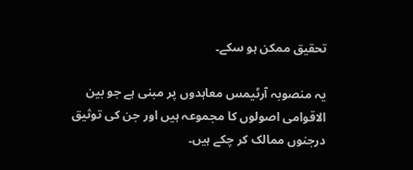تحقیق ممکن ہو سکے۔

یہ منصوبہ آرٹیمس معاہدوں پر مبنی ہے جو بین الاقوامی اصولوں کا مجموعہ ہیں اور جن کی توثیق درجنوں ممالک کر چکے ہیں۔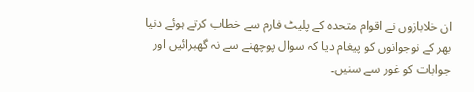ان خلابازوں نے اقوام متحدہ کے پلیٹ فارم سے خطاب کرتے ہوئے دنیا بھر کے نوجوانوں کو پیغام دیا کہ سوال پوچھنے سے نہ گھبرائیں اور جوابات کو غور سے سنیں۔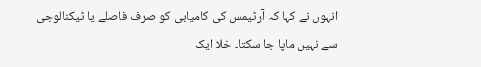انہوں نے کہا کہ آرٹیمس کی کامیابی کو صرف فاصلے یا ٹیکنالوجی سے نہیں ماپا جا سکتا۔ خلا ایک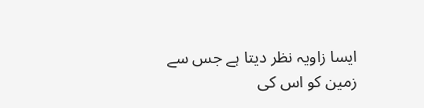ایسا زاویہ نظر دیتا ہے جس سے زمین کو اس کی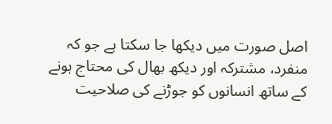اصل صورت میں دیکھا جا سکتا ہے جو کہ منفرد، مشترکہ اور دیکھ بھال کی محتاج ہونے کے ساتھ انسانوں کو جوڑنے کی صلاحیت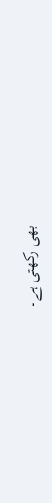بھی رکھتی ہے۔